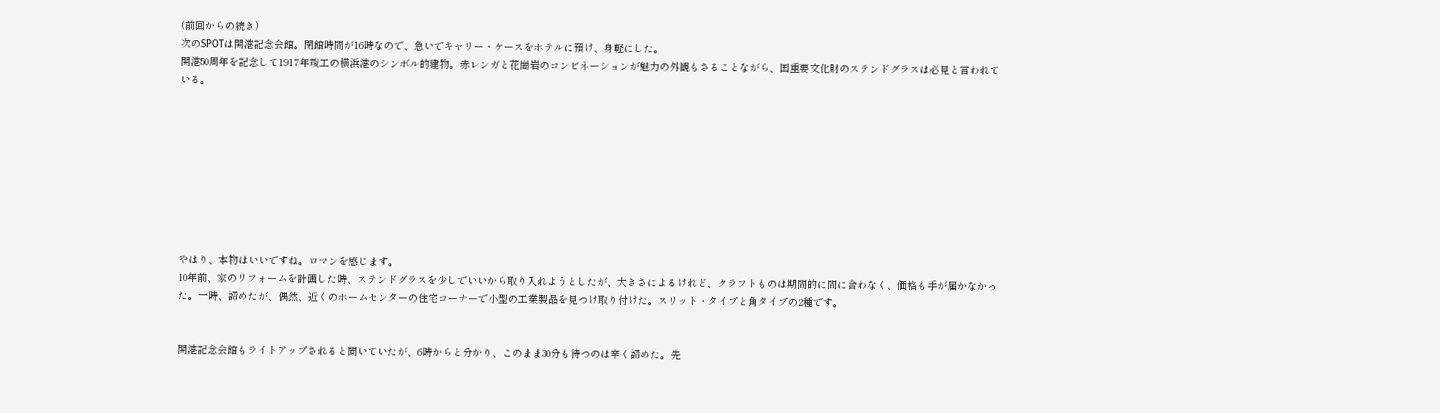(前回からの続き)
次のSPOTは開港記念会館。閉館時間が16時なので、急いでキャリー・ケースをホテルに預け、身軽にした。
開港50周年を記念して1917年竣工の横浜港のシンボル的建物。赤レンガと花崗岩のコンビネーションが魅力の外観もさることながら、国重要文化財のステンドグラスは必見と言われている。









やはり、本物はいいですね。ロマンを感じます。
10年前、家のリフォームを計画した時、ステンドグラスを少しでいいから取り入れようとしたが、大きさによるけれど、クラフトものは期間的に間に合わなく、価格も手が届かなかった。一時、諦めたが、偶然、近くのホームセンターの住宅コーナーで小型の工業製品を見つけ取り付けた。スリット・タイプと角タイプの2種です。


開港記念会館もライトアップされると聞いていたが、6時からと分かり、このまま30分も待つのは辛く諦めた。先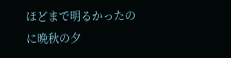ほどまで明るかったのに晩秋の夕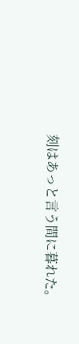刻はあっと言う間に暮れた。